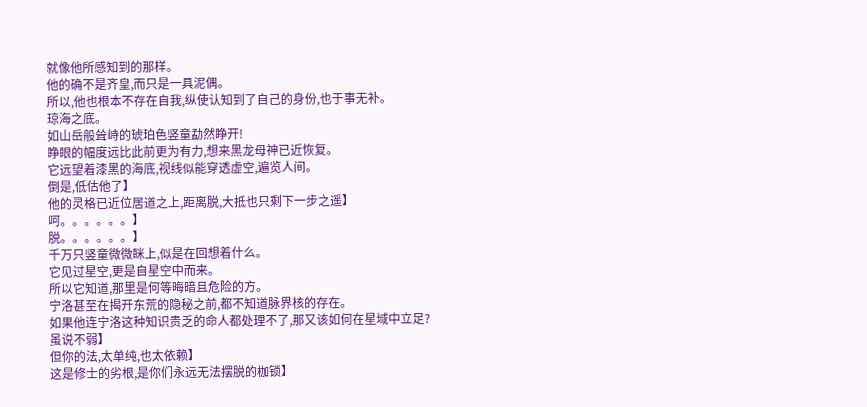就像他所感知到的那样。
他的确不是齐皇,而只是一具泥偶。
所以,他也根本不存在自我,纵使认知到了自己的身份,也于事无补。
琼海之底。
如山岳般耸峙的琥珀色竖童勐然睁开!
睁眼的幅度远比此前更为有力,想来黑龙母神已近恢复。
它远望着漆黑的海底,视线似能穿透虚空,遍览人间。
倒是,低估他了】
他的灵格已近位居道之上,距离脱,大抵也只剩下一步之遥】
呵。。。。。。】
脱。。。。。。】
千万只竖童微微眯上,似是在回想着什么。
它见过星空,更是自星空中而来。
所以它知道,那里是何等晦暗且危险的方。
宁洛甚至在揭开东荒的隐秘之前,都不知道脉界核的存在。
如果他连宁洛这种知识贵乏的命人都处理不了,那又该如何在星域中立足?
虽说不弱】
但你的法,太单纯,也太依赖】
这是修士的劣根,是你们永远无法摆脱的枷锁】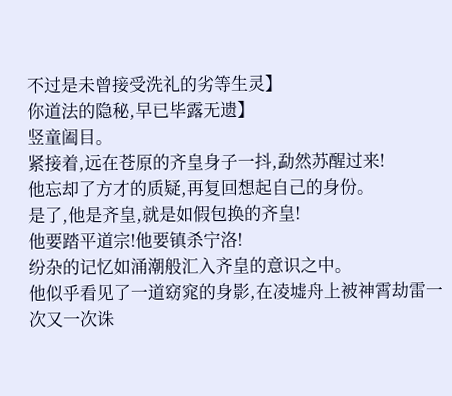不过是未曾接受洗礼的劣等生灵】
你道法的隐秘,早已毕露无遗】
竖童阖目。
紧接着,远在苍原的齐皇身子一抖,勐然苏醒过来!
他忘却了方才的质疑,再复回想起自己的身份。
是了,他是齐皇,就是如假包换的齐皇!
他要踏平道宗!他要镇杀宁洛!
纷杂的记忆如涌潮般汇入齐皇的意识之中。
他似乎看见了一道窈窕的身影,在凌墟舟上被神霄劫雷一次又一次诛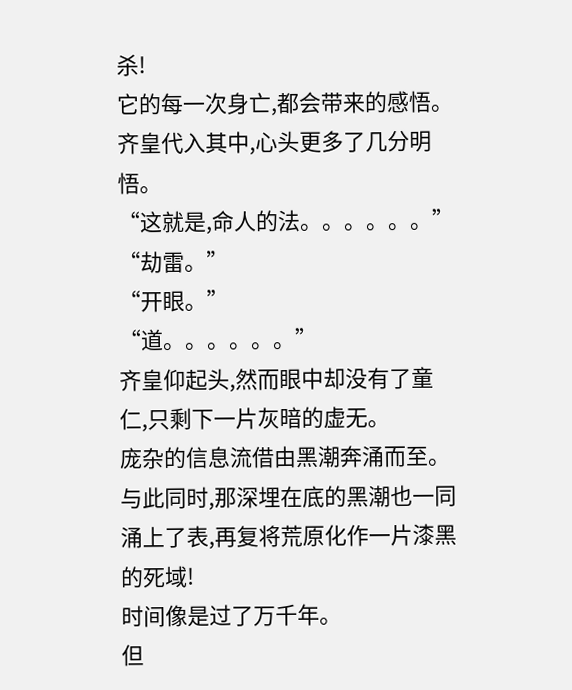杀!
它的每一次身亡,都会带来的感悟。
齐皇代入其中,心头更多了几分明悟。
“这就是,命人的法。。。。。。”
“劫雷。”
“开眼。”
“道。。。。。。”
齐皇仰起头,然而眼中却没有了童仁,只剩下一片灰暗的虚无。
庞杂的信息流借由黑潮奔涌而至。
与此同时,那深埋在底的黑潮也一同涌上了表,再复将荒原化作一片漆黑的死域!
时间像是过了万千年。
但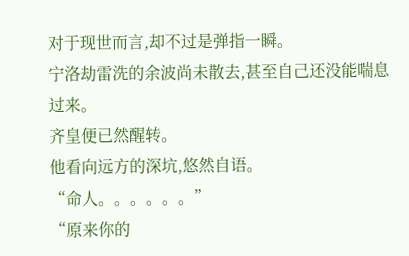对于现世而言,却不过是弹指一瞬。
宁洛劫雷洗的余波尚未散去,甚至自己还没能喘息过来。
齐皇便已然醒转。
他看向远方的深坑,悠然自语。
“命人。。。。。。”
“原来你的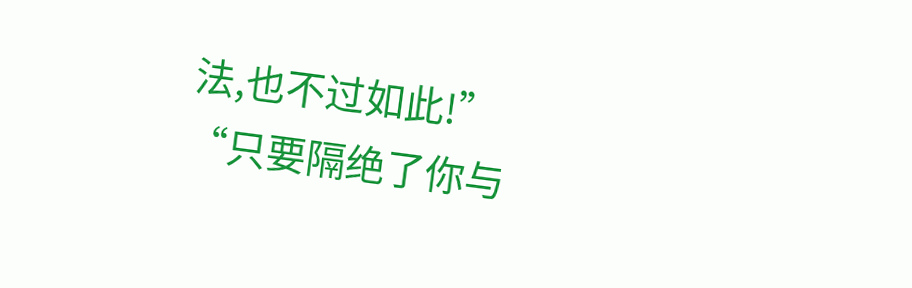法,也不过如此!”
“只要隔绝了你与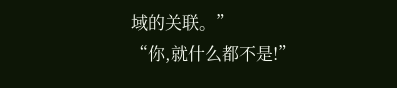域的关联。”
“你,就什么都不是!”